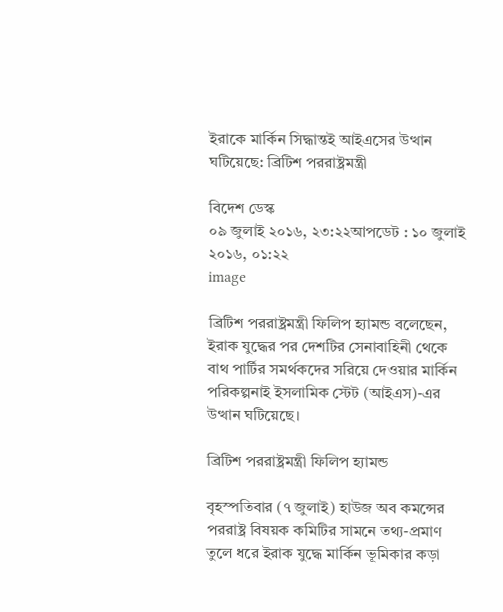ইরাকে মার্কিন সিদ্ধান্তই আইএসের উত্থান ঘটিয়েছে: ব্রিটিশ পররাষ্ট্রমন্ত্রী

বিদেশ ডেস্ক
০৯ জুলাই ২০১৬, ২৩:২২আপডেট : ১০ জুলাই ২০১৬, ০১:২২
image

ব্রিটিশ পররাষ্ট্রমন্ত্রী ফিলিপ হ্যামন্ড বলেছেন, ইরাক যুদ্ধের পর দেশটির সেনাবাহিনী থেকে বাথ পার্টির সমর্থকদের সরিয়ে দেওয়ার মার্কিন পরিকল্পনাই ইসলামিক স্টেট (আইএস)-এর উত্থান ঘটিয়েছে।

ব্রিটিশ পররাষ্ট্রমন্ত্রী ফিলিপ হ্যামন্ড

বৃহস্পতিবার (৭ জুলাই) হাউজ অব কমন্সের পররাষ্ট্র বিষয়ক কমিটির সামনে তথ্য-প্রমাণ তুলে ধরে ইরাক যুদ্ধে মার্কিন ভূমিকার কড়া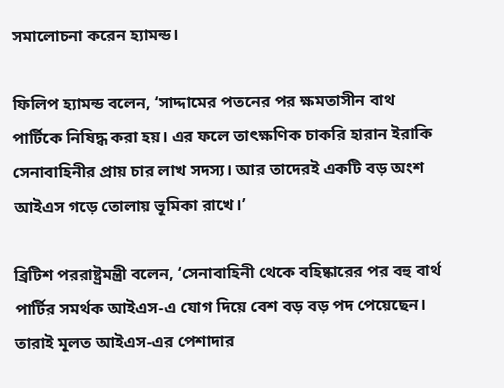সমালোচনা করেন হ্যামন্ড।

ফিলিপ হ্যামন্ড বলেন, ‘সাদ্দামের পতনের পর ক্ষমতাসীন বাথ পার্টিকে নিষিদ্ধ করা হয়। এর ফলে তাৎক্ষণিক চাকরি হারান ইরাকি সেনাবাহিনীর প্রায় চার লাখ সদস্য। আর তাদেরই একটি বড় অংশ আইএস গড়ে তোলায় ভূমিকা রাখে।’

ব্রিটিশ পররাষ্ট্রমন্ত্রী বলেন, ‘সেনাবাহিনী থেকে বহিষ্কারের পর বহু বার্থ পার্টির সমর্থক আইএস-এ যোগ দিয়ে বেশ বড় বড় পদ পেয়েছেন। তারাই মূলত আইএস-এর পেশাদার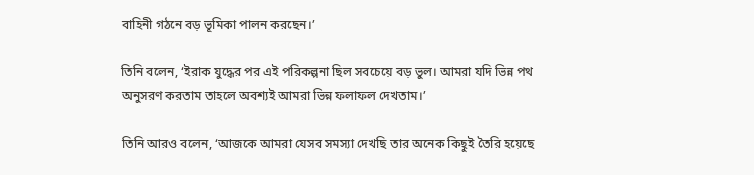বাহিনী গঠনে বড় ভূমিকা পালন করছেন।’

তিনি বলেন, ‘ইরাক যুদ্ধের পর এই পরিকল্পনা ছিল সবচেয়ে বড় ভুল। আমরা যদি ভিন্ন পথ অনুসরণ করতাম তাহলে অবশ্যই আমরা ভিন্ন ফলাফল দেখতাম।’

তিনি আরও বলেন, ‘আজকে আমরা যেসব সমস্যা দেখছি তার অনেক কিছুই তৈরি হয়েছে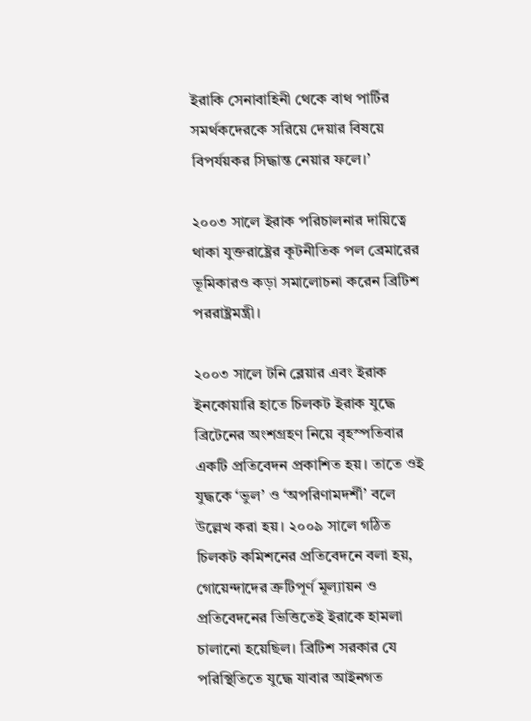ইরাকি সেনাবাহিনী থেকে বাথ পার্টির সমর্থকদেরকে সরিয়ে দেয়ার বিষয়ে বিপর্যয়কর সিদ্ধান্ত নেয়ার ফলে।’

২০০৩ সালে ইরাক পরিচালনার দায়িত্বে থাকা যুক্তরাষ্ট্রের কূটনীতিক পল ব্রেমারের ভূমিকারও কড়া সমালোচনা করেন ব্রিটিশ পররাষ্ট্রমন্ত্রী।

২০০৩ সালে টনি ব্লেয়ার এবং ইরাক ইনকোয়ারি হাতে চিলকট ইরাক যুদ্ধে ব্রিটেনের অংশগ্রহণ নিয়ে বৃহস্পতিবার একটি প্রতিবেদন প্রকাশিত হয়। তাতে ওই যুদ্ধকে ‘ভুল’ ও ‘অপরিণামদর্শী’ বলে উল্লেখ করা হয়। ২০০৯ সালে গঠিত চিলকট কমিশনের প্রতিবেদনে বলা হয়, গোয়েন্দাদের ত্রুটিপূর্ণ মূল্যায়ন ও প্রতিবেদনের ভিত্তিতেই ইরাকে হামলা চালানো হয়েছিল। ব্রিটিশ সরকার যে পরিস্থিতিতে যুদ্ধে যাবার আইনগত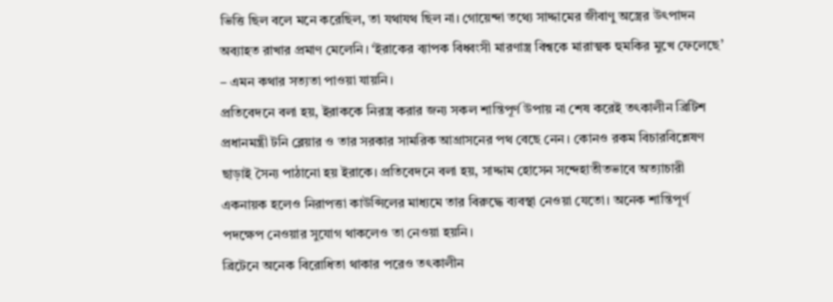ভিত্তি ছিল বলে মনে করেছিল, তা যথাযথ ছিল না। গোয়েন্দা তথ্যে সাদ্দামের জীবাণু অস্ত্রের উৎপাদন অব্যাহত রাখার প্রমাণ মেলেনি। ‘ইরাকের ব্যাপক বিধ্বংসী মারণাস্ত্র বিশ্বকে মারাত্মক হুমকির মুখে ফেলেছে’ – এমন কথার সত্যতা পাওয়া যায়নি।
প্রতিবেদনে বলা হয়, ইরাককে নিরস্ত্র করার জন্য সকল শান্তিপূর্ণ উপায় না শেষ করেই তৎকালীন ব্রিটিশ প্রধানমন্ত্রী টনি ব্লেয়ার ও তার সরকার সামরিক আগ্রাসনের পথ বেছে নেন। কোনও রকম বিচারবিশ্লেষণ ছাড়াই সৈন্য পাঠানো হয় ইরাকে। প্রতিবেদনে বলা হয়, সাদ্দাম হোসেন সন্দেহাতীতভাবে অত্যাচারী একনায়ক হলেও নিরাপত্তা কাউন্সিলের মাধ্যমে তার বিরুদ্ধে ব্যবস্থা নেওয়া যেতো। অনেক শান্তিপূর্ণ পদক্ষেপ নেওয়ার সুযোগ থাকলেও তা নেওয়া হয়নি।
ব্রিটেনে অনেক বিরোধিতা থাকার পরেও তৎকালীন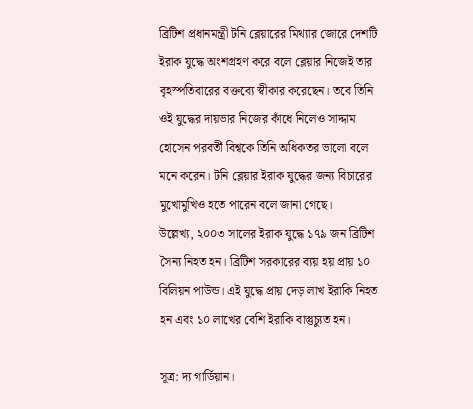ব্রিটিশ প্রধানমন্ত্রী টনি ব্লেয়ারের মিথ্যার জোরে দেশটি ইরাক যুদ্ধে অংশগ্রহণ করে বলে ব্লেয়ার নিজেই তার বৃহস্পতিবারের বক্তব্যে স্বীকার করেছেন। তবে তিনি ওই যুদ্ধের দায়ভার নিজের কাঁধে নিলেও সাদ্দাম হোসেন পরবর্তী বিশ্বকে তিনি অধিকতর ভালো বলে মনে করেন। টনি ব্লেয়ার ইরাক যুদ্ধের জন্য বিচারের মুখোমুখিও হতে পারেন বলে জানা গেছে।
উল্লেখ্য, ২০০৩ সালের ইরাক যুদ্ধে ১৭৯ জন ব্রিটিশ সৈন্য নিহত হন। ব্রিটিশ সরকারের ব্যয় হয় প্রায় ১০ বিলিয়ন পাউন্ড। এই যুদ্ধে প্রায় দেড় লাখ ইরাকি নিহত হন এবং ১০ লাখের বেশি ইরাকি বাস্তুচ্যুত হন।

সূত্র: দ্য গার্ডিয়ান।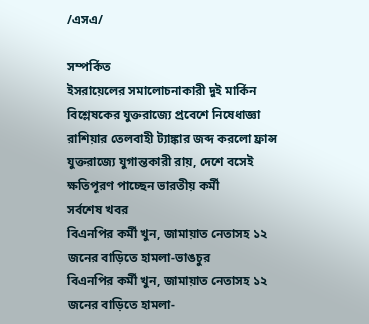/এসএ/

সম্পর্কিত
ইসরায়েলের সমালোচনাকারী দুই মার্কিন বিশ্লেষকের যুক্তরাজ্যে প্রবেশে নিষেধাজ্ঞা
রাশিয়ার তেলবাহী ট্যাঙ্কার জব্দ করলো ফ্রান্স
যুক্তরাজ্যে যুগান্তকারী রায়, দেশে বসেই ক্ষতিপূরণ পাচ্ছেন ভারতীয় কর্মী
সর্বশেষ খবর
বিএনপির কর্মী খুন, জামায়াত নেতাসহ ১২ জনের বাড়িতে হামলা-ভাঙচুর
বিএনপির কর্মী খুন, জামায়াত নেতাসহ ১২ জনের বাড়িতে হামলা-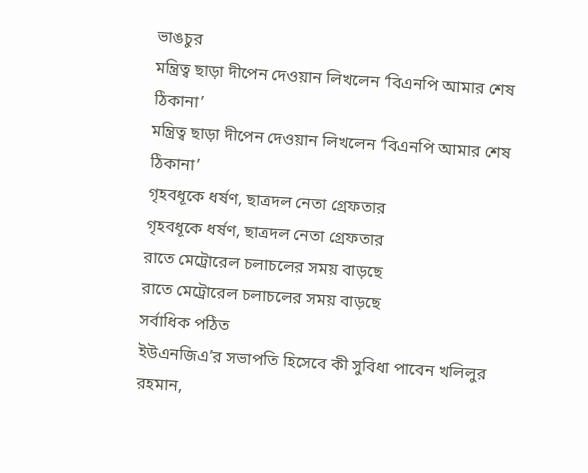ভাঙচুর
মন্ত্রিত্ব ছাড়া দীপেন দেওয়ান লিখলেন ‘বিএনপি আমার শেষ ঠিকানা’
মন্ত্রিত্ব ছাড়া দীপেন দেওয়ান লিখলেন ‘বিএনপি আমার শেষ ঠিকানা’
গৃহবধূকে ধর্ষণ, ছাত্রদল নেতা গ্রেফতার
গৃহবধূকে ধর্ষণ, ছাত্রদল নেতা গ্রেফতার
রাতে মেট্রোরেল চলাচলের সময় বাড়ছে
রাতে মেট্রোরেল চলাচলের সময় বাড়ছে
সর্বাধিক পঠিত
ইউএনজিএ’র সভাপতি হিসেবে কী সুবিধা পাবেন খলিলুর রহমান,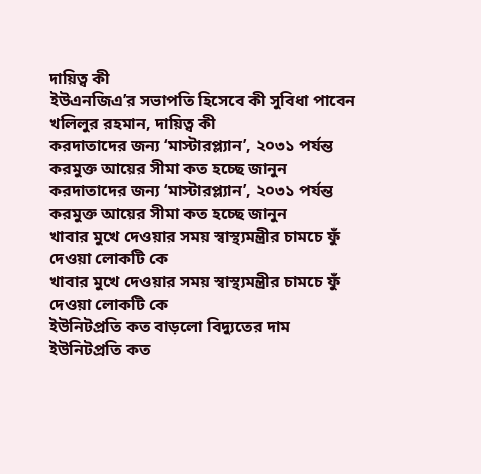দায়িত্ব কী
ইউএনজিএ’র সভাপতি হিসেবে কী সুবিধা পাবেন খলিলুর রহমান, দায়িত্ব কী
করদাতাদের জন্য ‘মাস্টারপ্ল্যান’, ২০৩১ পর্যন্ত করমুক্ত আয়ের সীমা কত হচ্ছে জানুন
করদাতাদের জন্য ‘মাস্টারপ্ল্যান’, ২০৩১ পর্যন্ত করমুক্ত আয়ের সীমা কত হচ্ছে জানুন
খাবার মুখে দেওয়ার সময় স্বাস্থ্যমন্ত্রীর চামচে ফুঁ দেওয়া লোকটি কে
খাবার মুখে দেওয়ার সময় স্বাস্থ্যমন্ত্রীর চামচে ফুঁ দেওয়া লোকটি কে
ইউনিটপ্রতি কত বাড়লো বিদ্যুতের দাম
ইউনিটপ্রতি কত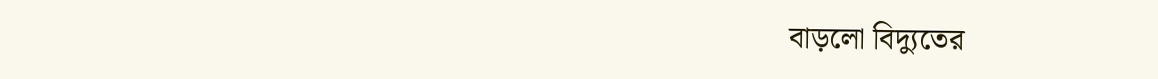বাড়লো বিদ্যুতের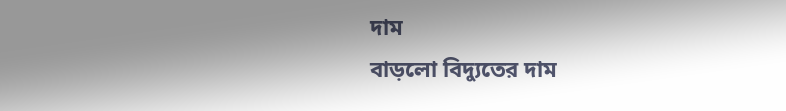দাম
বাড়লো বিদ্যুতের দাম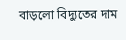বাড়লো বিদ্যুতের দাম